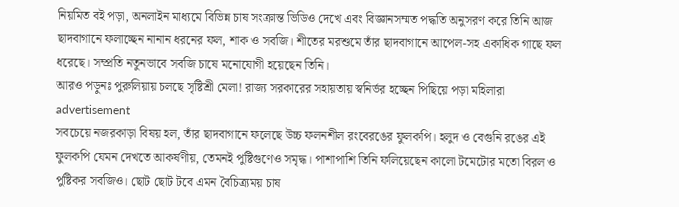নিয়মিত বই পড়া, অনলাইন মাধ্যমে বিভিন্ন চাষ সংক্রান্ত ভিডিও দেখে এবং বিজ্ঞানসম্মত পদ্ধতি অনুসরণ করে তিনি আজ ছাদবাগানে ফলাচ্ছেন নানান ধরনের ফল, শাক ও সবজি। শীতের মরশুমে তাঁর ছাদবাগানে আপেল-সহ একাধিক গাছে ফল ধরেছে। সম্প্রতি নতুনভাবে সবজি চাষে মনোযোগী হয়েছেন তিনি।
আরও পড়ুনঃ পুরুলিয়ায় চলছে সৃষ্টিশ্রী মেলা! রাজ্য সরকারের সহায়তায় স্বনির্ভর হচ্ছেন পিছিয়ে পড়া মহিলারা
advertisement
সবচেয়ে নজরকাড়া বিষয় হল, তাঁর ছাদবাগানে ফলেছে উচ্চ ফলনশীল রংবেরঙের ফুলকপি। হলুদ ও বেগুনি রঙের এই ফুলকপি যেমন দেখতে আকর্ষণীয়, তেমনই পুষ্টিগুণেও সমৃদ্ধ। পাশাপাশি তিনি ফলিয়েছেন কালো টমেটোর মতো বিরল ও পুষ্টিকর সবজিও। ছোট ছোট টবে এমন বৈচিত্র্যময় চাষ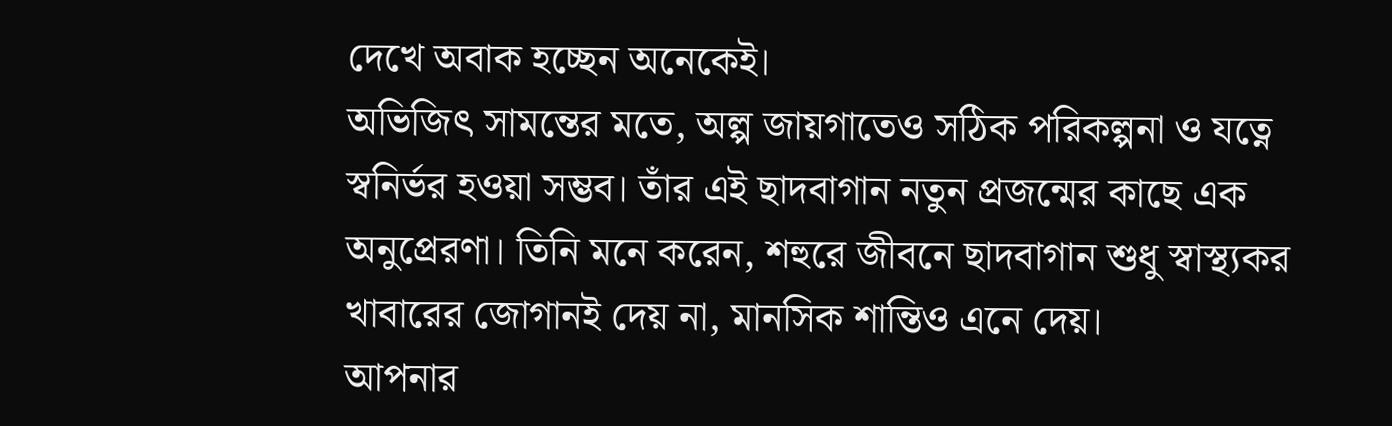দেখে অবাক হচ্ছেন অনেকেই।
অভিজিৎ সামন্তের মতে, অল্প জায়গাতেও সঠিক পরিকল্পনা ও যত্নে স্বনির্ভর হওয়া সম্ভব। তাঁর এই ছাদবাগান নতুন প্রজন্মের কাছে এক অনুপ্রেরণা। তিনি মনে করেন, শহুরে জীবনে ছাদবাগান শুধু স্বাস্থ্যকর খাবারের জোগানই দেয় না, মানসিক শান্তিও এনে দেয়।
আপনার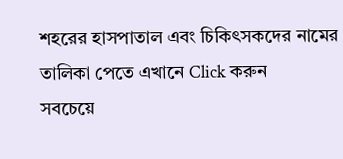শহরের হাসপাতাল এবং চিকিৎসকদের নামের তালিকা পেতে এখানে Click করুন
সবচেয়ে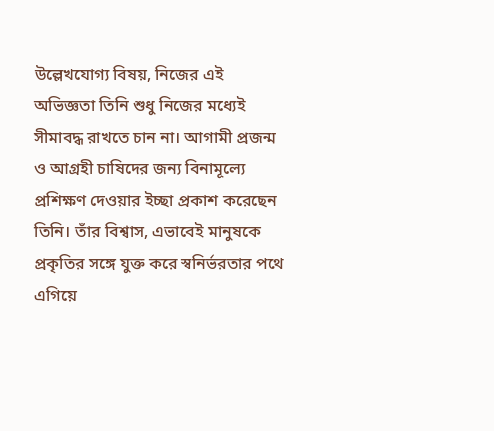উল্লেখযোগ্য বিষয়, নিজের এই অভিজ্ঞতা তিনি শুধু নিজের মধ্যেই সীমাবদ্ধ রাখতে চান না। আগামী প্রজন্ম ও আগ্রহী চাষিদের জন্য বিনামূল্যে প্রশিক্ষণ দেওয়ার ইচ্ছা প্রকাশ করেছেন তিনি। তাঁর বিশ্বাস, এভাবেই মানুষকে প্রকৃতির সঙ্গে যুক্ত করে স্বনির্ভরতার পথে এগিয়ে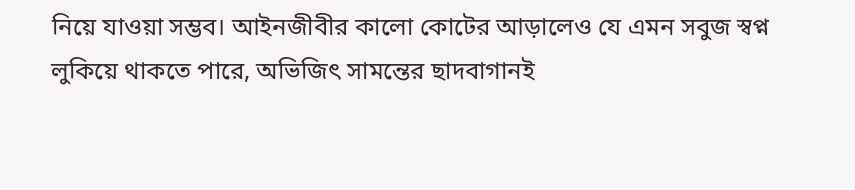নিয়ে যাওয়া সম্ভব। আইনজীবীর কালো কোটের আড়ালেও যে এমন সবুজ স্বপ্ন লুকিয়ে থাকতে পারে, অভিজিৎ সামন্তের ছাদবাগানই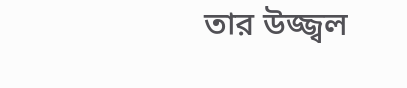তার উজ্জ্বল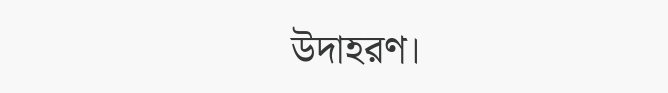উদাহরণ।